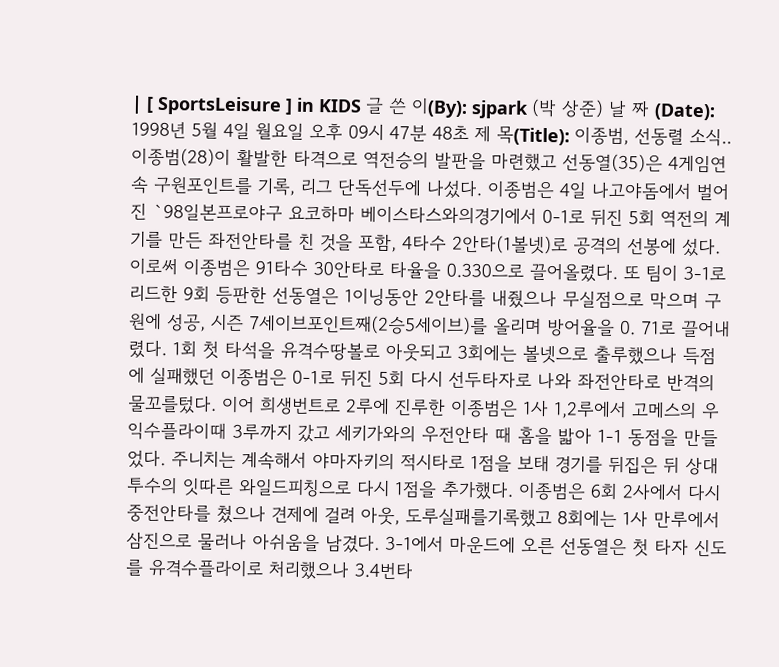| [ SportsLeisure ] in KIDS 글 쓴 이(By): sjpark (박 상준) 날 짜 (Date): 1998년 5월 4일 월요일 오후 09시 47분 48초 제 목(Title): 이종범, 선동렬 소식.. 이종범(28)이 활발한 타격으로 역전승의 발판을 마련했고 선동열(35)은 4게임연속 구원포인트를 기록, 리그 단독선두에 나섰다. 이종범은 4일 나고야돔에서 벌어진 `98일본프로야구 요코하마 베이스타스와의경기에서 0-1로 뒤진 5회 역전의 계기를 만든 좌전안타를 친 것을 포함, 4타수 2안타(1볼넷)로 공격의 선봉에 섰다. 이로써 이종범은 91타수 30안타로 타율을 0.330으로 끌어올렸다. 또 팀이 3-1로 리드한 9회 등판한 선동열은 1이닝동안 2안타를 내줬으나 무실점으로 막으며 구원에 성공, 시즌 7세이브포인트째(2승5세이브)를 올리며 방어율을 0. 71로 끌어내렸다. 1회 첫 타석을 유격수땅볼로 아웃되고 3회에는 볼넷으로 출루했으나 득점에 실패했던 이종범은 0-1로 뒤진 5회 다시 선두타자로 나와 좌전안타로 반격의 물꼬를텄다. 이어 희생번트로 2루에 진루한 이종범은 1사 1,2루에서 고메스의 우익수플라이때 3루까지 갔고 세키가와의 우전안타 때 홈을 밟아 1-1 동점을 만들었다. 주니치는 계속해서 야마자키의 적시타로 1점을 보태 경기를 뒤집은 뒤 상대투수의 잇따른 와일드피칭으로 다시 1점을 추가했다. 이종범은 6회 2사에서 다시 중전안타를 쳤으나 견제에 걸려 아웃, 도루실패를기록했고 8회에는 1사 만루에서 삼진으로 물러나 아쉬움을 남겼다. 3-1에서 마운드에 오른 선동열은 첫 타자 신도를 유격수플라이로 처리했으나 3.4번타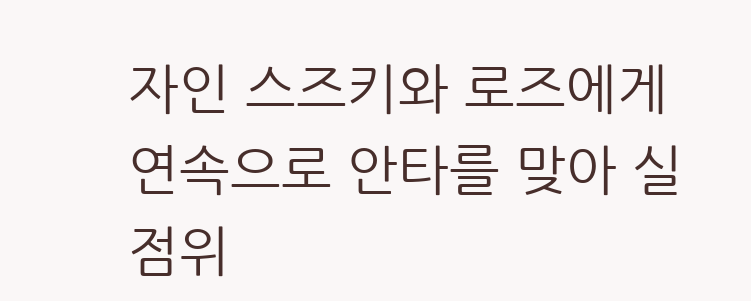자인 스즈키와 로즈에게 연속으로 안타를 맞아 실점위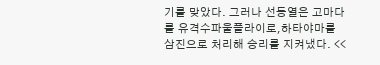기를 맞았다. 그러나 선동열은 고마다를 유격수파울플라이로,하타야마를 삼진으로 처리해 승리를 지켜냈다. <<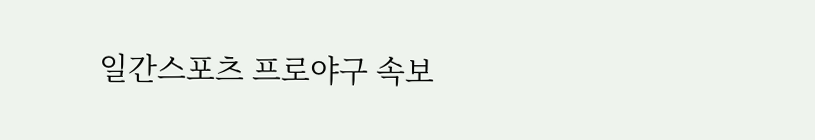일간스포츠 프로야구 속보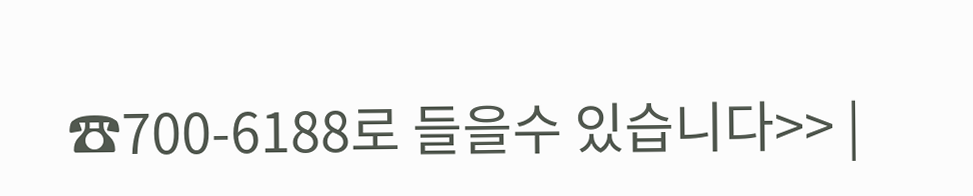☎700-6188로 들을수 있습니다>> |